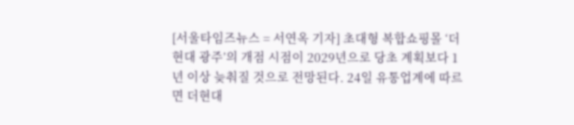[서울타임즈뉴스 = 서연옥 기자] 초대형 복합쇼핑몰 ‘더현대 광주’의 개점 시점이 2029년으로 당초 계획보다 1년 이상 늦춰질 것으로 전망된다. 24일 유통업계에 따르면 더현대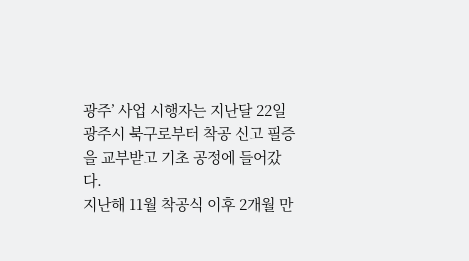광주’ 사업 시행자는 지난달 22일 광주시 북구로부터 착공 신고 필증을 교부받고 기초 공정에 들어갔다.
지난해 11월 착공식 이후 2개월 만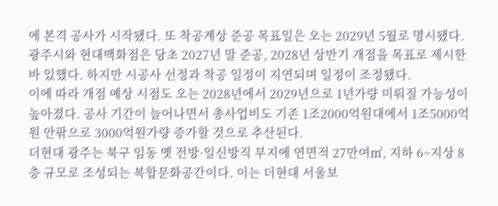에 본격 공사가 시작됐다. 또 착공계상 준공 목표일은 오는 2029년 5월로 명시됐다. 광주시와 현대백화점은 당초 2027년 말 준공, 2028년 상반기 개점을 목표로 제시한바 있했다. 하지만 시공사 선정과 착공 일정이 지연되며 일정이 조정됐다.
이에 따라 개점 예상 시점도 오는 2028년에서 2029년으로 1년가량 미뤄질 가능성이 높아졌다. 공사 기간이 늘어나면서 총사업비도 기존 1조2000억원대에서 1조5000억원 안팎으로 3000억원가량 증가할 것으로 추산된다.
더현대 광주는 북구 임동 옛 전방·일신방직 부지에 연면적 27만여㎡, 지하 6~지상 8층 규모로 조성되는 복합문화공간이다. 이는 더현대 서울보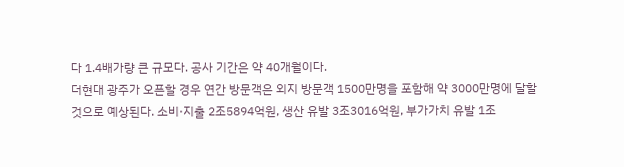다 1.4배가량 큰 규모다. 공사 기간은 약 40개월이다.
더현대 광주가 오픈할 경우 연간 방문객은 외지 방문객 1500만명을 포함해 약 3000만명에 달할 것으로 예상된다. 소비·지출 2조5894억원, 생산 유발 3조3016억원, 부가가치 유발 1조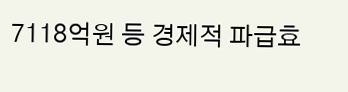7118억원 등 경제적 파급효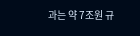과는 약 7조원 규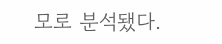모로 분석됐다.